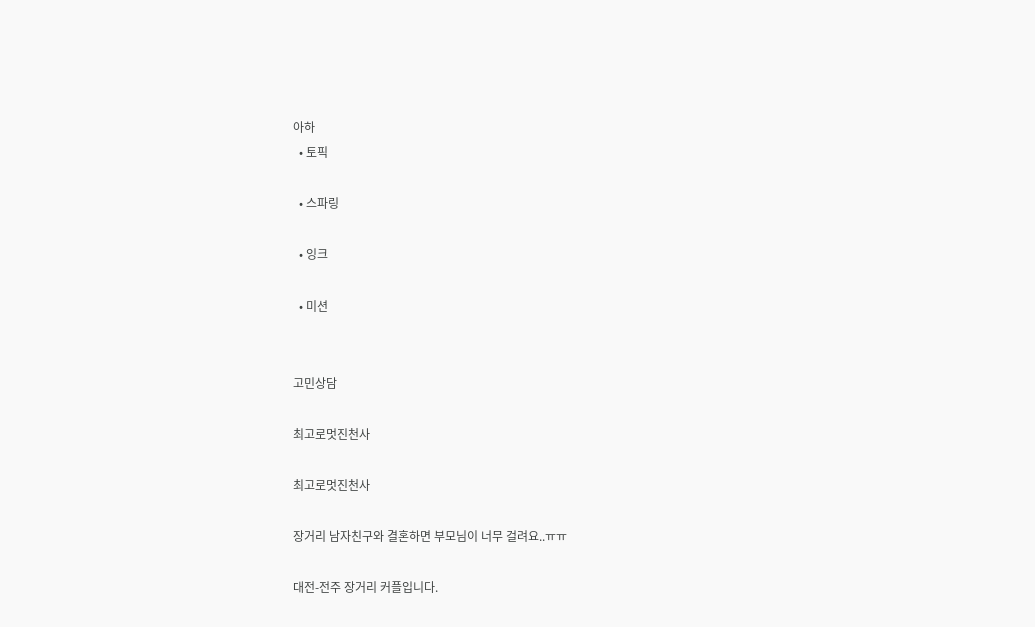아하
  • 토픽

  • 스파링

  • 잉크

  • 미션


고민상담

최고로멋진천사

최고로멋진천사

장거리 남자친구와 결혼하면 부모님이 너무 걸려요..ㅠㅠ

대전-전주 장거리 커플입니다.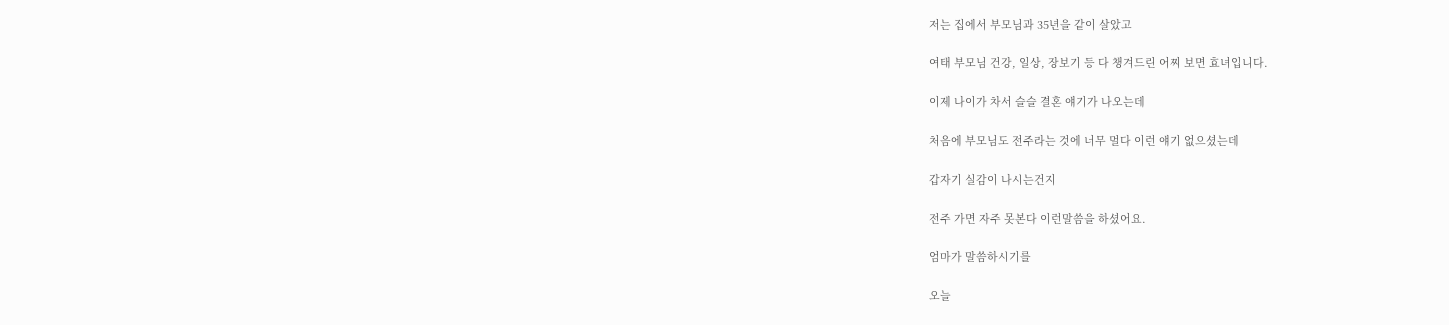저는 집에서 부모님과 35년을 같이 살았고

여태 부모님 건강, 일상, 장보기 등 다 챙겨드린 어찌 보면 효녀입니다.

이제 나이가 차서 슬슬 결혼 얘기가 나오는데

처음에 부모님도 전주라는 것에 너무 멀다 이런 얘기 없으셨는데

갑자기 실감이 나시는건지

전주 가면 자주 못본다 이런말씀을 하셨어요.

엄마가 말씀하시기를

오늘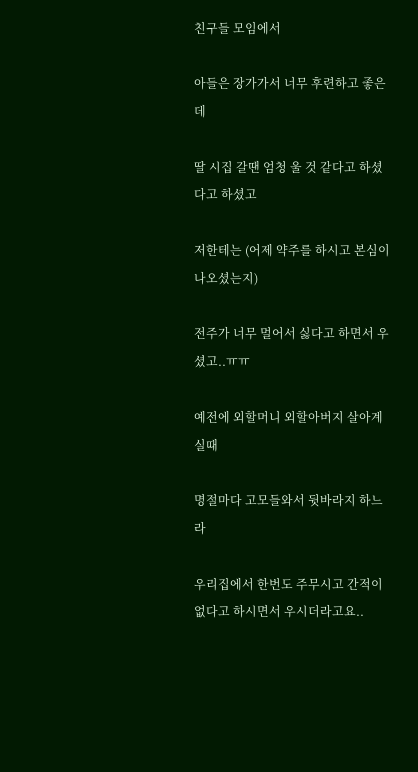친구들 모임에서

아들은 장가가서 너무 후련하고 좋은데

딸 시집 갈땐 엄청 울 것 같다고 하셨다고 하셨고

저한테는 (어제 약주를 하시고 본심이 나오셨는지)

전주가 너무 멀어서 싫다고 하면서 우셨고..ㅠㅠ

예전에 외할머니 외할아버지 살아계실때

명절마다 고모들와서 뒷바라지 하느라

우리집에서 한번도 주무시고 간적이 없다고 하시면서 우시더라고요..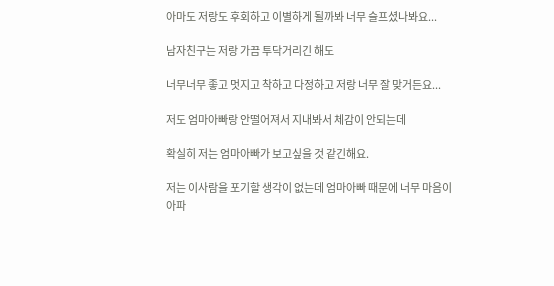아마도 저랑도 후회하고 이별하게 될까봐 너무 슬프셨나봐요...

남자친구는 저랑 가끔 투닥거리긴 해도

너무너무 좋고 멋지고 착하고 다정하고 저랑 너무 잘 맞거든요...

저도 엄마아빠랑 안떨어져서 지내봐서 체감이 안되는데

확실히 저는 엄마아빠가 보고싶을 것 같긴해요.

저는 이사람을 포기할 생각이 없는데 엄마아빠 때문에 너무 마음이 아파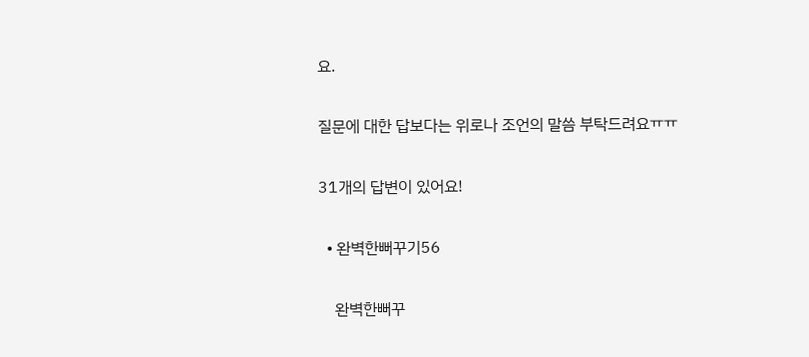요.

질문에 대한 답보다는 위로나 조언의 말씀 부탁드려요ㅠㅠ

31개의 답변이 있어요!

  • 완벽한뻐꾸기56

    완벽한뻐꾸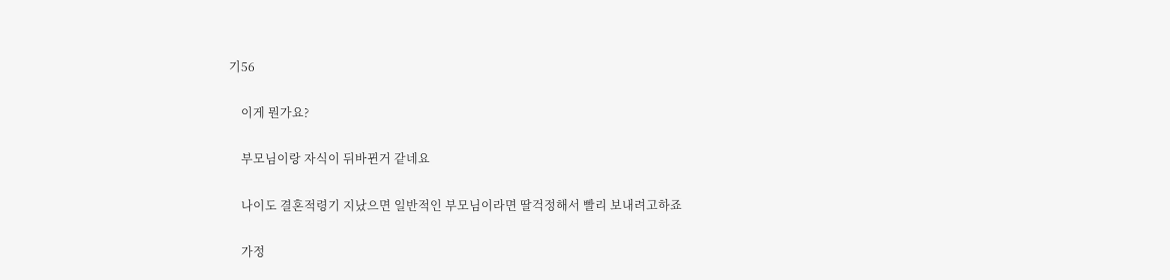기56

    이게 뭔가요?

    부모님이랑 자식이 뒤바뀐거 같네요

    나이도 결혼적령기 지났으면 일반적인 부모님이라면 딸걱정해서 빨리 보내려고하죠

    가정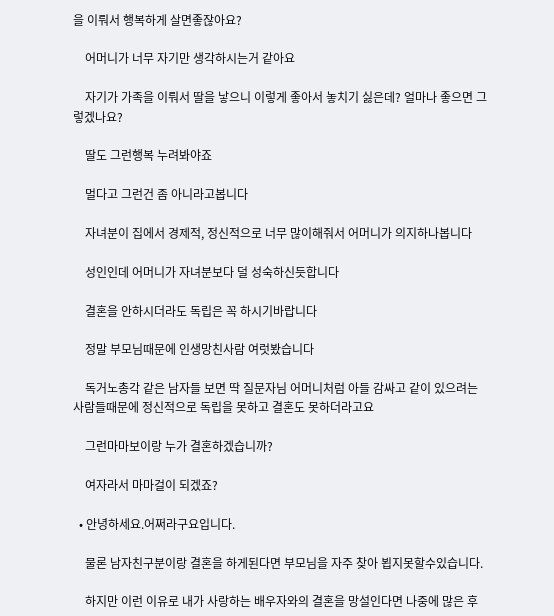을 이뤄서 행복하게 살면좋잖아요?

    어머니가 너무 자기만 생각하시는거 같아요

    자기가 가족을 이뤄서 딸을 낳으니 이렇게 좋아서 놓치기 싫은데? 얼마나 좋으면 그렇겠나요?

    딸도 그런행복 누려봐야죠

    멀다고 그런건 좀 아니라고봅니다

    자녀분이 집에서 경제적, 정신적으로 너무 많이해줘서 어머니가 의지하나봅니다

    성인인데 어머니가 자녀분보다 덜 성숙하신듯합니다

    결혼을 안하시더라도 독립은 꼭 하시기바랍니다

    정말 부모님때문에 인생망친사람 여럿봤습니다

    독거노총각 같은 남자들 보면 딱 질문자님 어머니처럼 아들 감싸고 같이 있으려는 사람들때문에 정신적으로 독립을 못하고 결혼도 못하더라고요

    그런마마보이랑 누가 결혼하겠습니까?

    여자라서 마마걸이 되겠죠?

  • 안녕하세요.어쩌라구요입니다.

    물론 남자친구분이랑 결혼을 하게된다면 부모님을 자주 찾아 뵙지못할수있습니다.

    하지만 이런 이유로 내가 사랑하는 배우자와의 결혼을 망설인다면 나중에 많은 후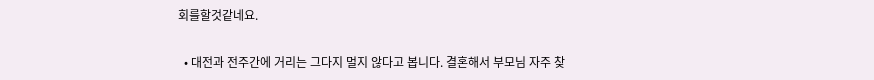회를할것같네요.

  • 대전과 전주간에 거리는 그다지 멀지 않다고 봅니다. 결혼해서 부모님 자주 찾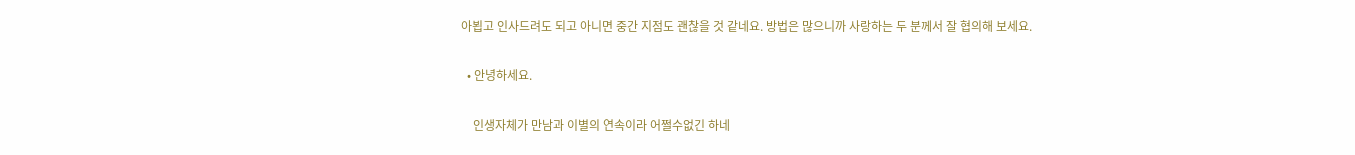아뵙고 인사드려도 되고 아니면 중간 지점도 괜찮을 것 같네요. 방법은 많으니까 사랑하는 두 분께서 잘 협의해 보세요.

  • 안녕하세요.

    인생자체가 만남과 이별의 연속이라 어쩔수없긴 하네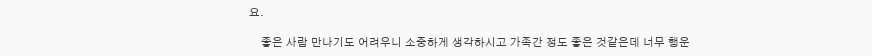요.

    좋은 사람 만나기도 어려우니 소중하게 생각하시고 가족간 정도 좋은 것같은데 너무 행운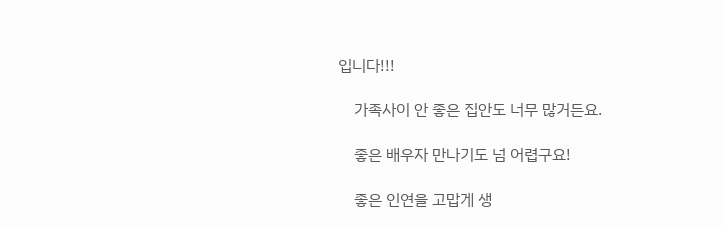입니다!!!

    가족사이 안 좋은 집안도 너무 많거든요.

    좋은 배우자 만나기도 넘 어렵구요!

    좋은 인연을 고맙게 생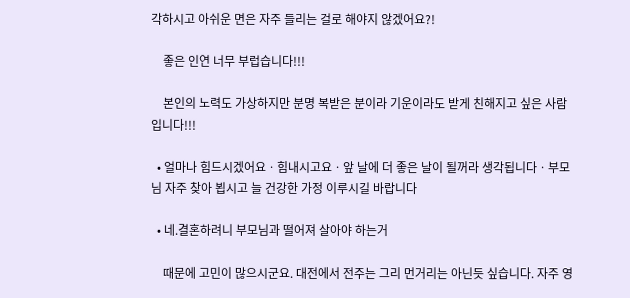각하시고 아쉬운 면은 자주 들리는 걸로 해야지 않겠어요?!

    좋은 인연 너무 부럽습니다!!!

    본인의 노력도 가상하지만 분명 복받은 분이라 기운이라도 받게 친해지고 싶은 사람입니다!!!

  • 얼마나 힘드시겠어요ㆍ힘내시고요ㆍ앞 날에 더 좋은 날이 될꺼라 생각됩니다ㆍ부모님 자주 찾아 뵙시고 늘 건강한 가정 이루시길 바랍니다

  • 네.결혼하려니 부모님과 떨어져 살아야 하는거

    때문에 고민이 많으시군요. 대전에서 전주는 그리 먼거리는 아닌듯 싶습니다. 자주 영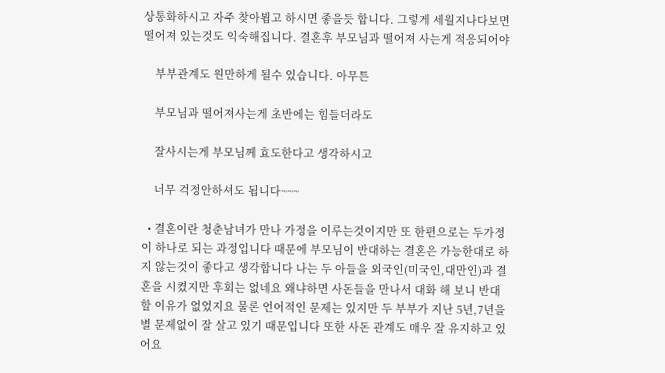상통화하시고 자주 찾아뵙고 하시면 좋을듯 합니다. 그렇게 세월지나다보면 떨어져 있는것도 익숙해집니다. 결혼후 부모님과 떨어져 사는게 적응되어야

    부부관계도 원만하게 될수 있습니다. 아무튼

    부모님과 떨어져사는게 초반에는 힘들더라도

    잘사시는게 부모님께 효도한다고 생각하시고

    너무 걱정안하셔도 됩니다~~~

  • 결혼이란 청춘남녀가 만나 가정을 이루는것이지만 또 한편으로는 두가정이 하나로 되는 과정입니다 때문에 부모님이 반대하는 결혼은 가능한대로 하지 않는것이 좋다고 생각합니다 나는 두 아들을 외국인(미국인,대만인)과 결혼을 시켰지만 후회는 없네요 왜냐하면 사돈들을 만나서 대화 해 보니 반대할 이유가 없었지요 물론 언어적인 문제는 있지만 두 부부가 지난 5년,7년을 별 문제없이 잘 살고 있기 때문입니다 또한 사돈 관계도 매우 잘 유지하고 있어요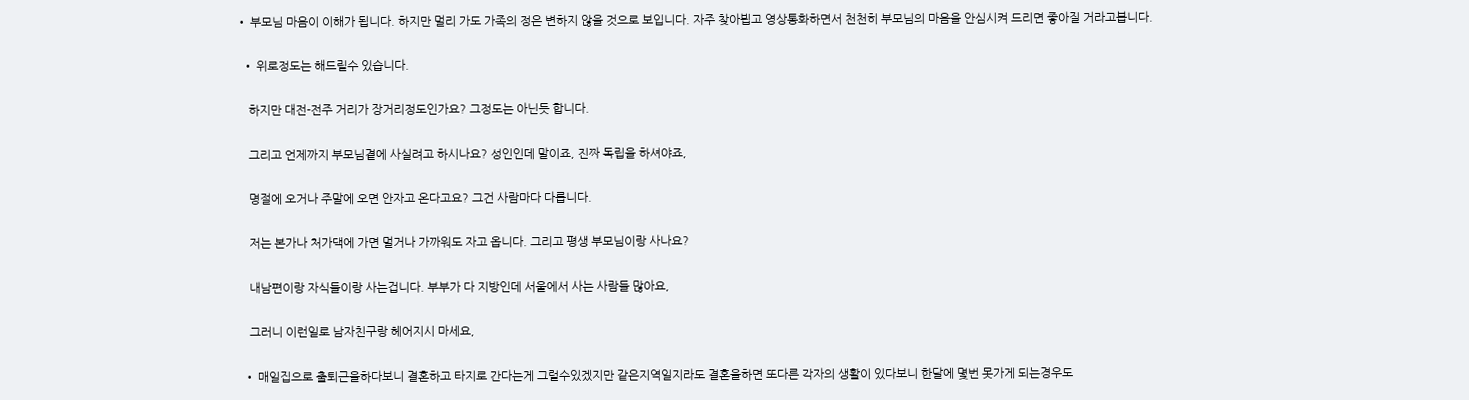• 부모님 마음이 이해가 됩니다. 하지만 멀리 가도 가족의 정은 변하지 않을 것으로 보입니다. 자주 찾아뵙고 영상통화하면서 천천히 부모님의 마음을 안심시켜 드리면 좋아질 거라고봅니다.

  • 위로정도는 해드릴수 있습니다.

    하지만 대전-전주 거리가 장거리정도인가요? 그정도는 아닌듯 합니다.

    그리고 언제까지 부모님곁에 사실려고 하시나요? 성인인데 말이죠, 진짜 독립을 하셔야죠,

    명절에 오거나 주말에 오면 안자고 온다고요? 그건 사람마다 다릅니다.

    저는 본가나 처가댁에 가면 멀거나 가까워도 자고 옵니다. 그리고 평생 부모님이랑 사나요?

    내남편이랑 자식들이랑 사는겁니다. 부부가 다 지방인데 서울에서 사는 사람들 많아요,

    그러니 이런일로 남자친구랑 헤어지시 마세요,

  • 매일집으로 출퇴근을하다보니 결혼하고 타지로 간다는게 그럴수있겠지만 같은지역일지라도 결혼을하면 또다른 각자의 생활이 있다보니 한달에 몇번 못가게 되는경우도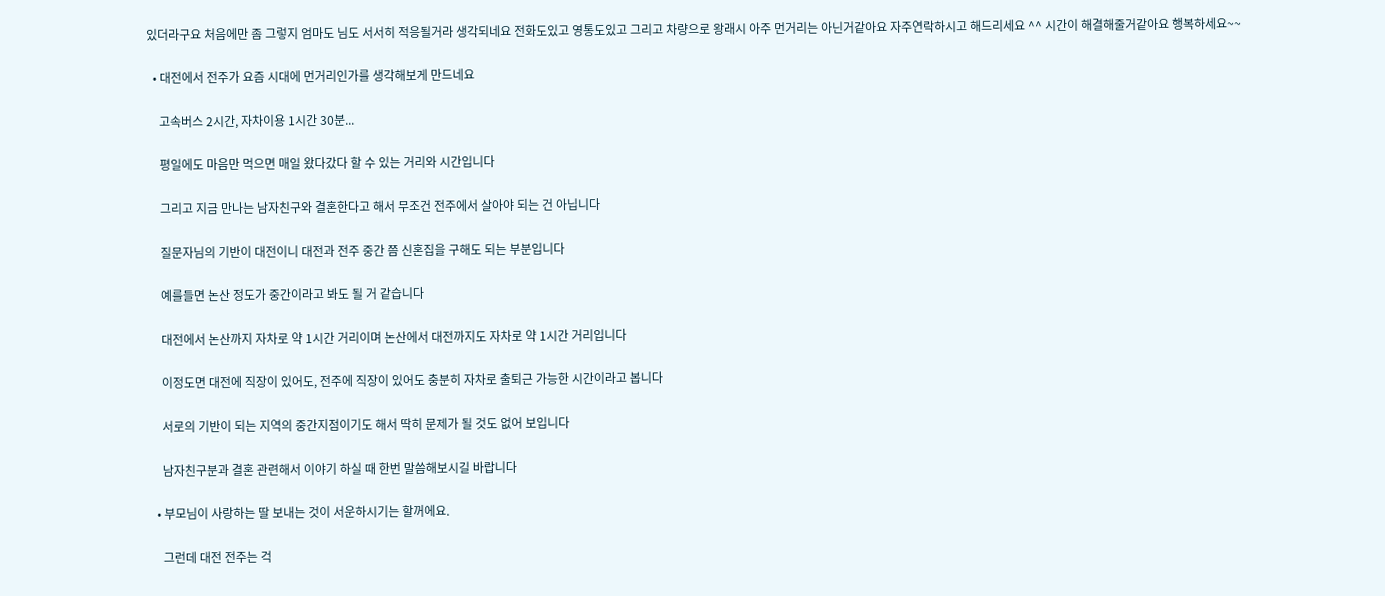있더라구요 처음에만 좀 그렇지 엄마도 님도 서서히 적응될거라 생각되네요 전화도있고 영통도있고 그리고 차량으로 왕래시 아주 먼거리는 아닌거같아요 자주연락하시고 해드리세요 ^^ 시간이 해결해줄거같아요 행복하세요~~

  • 대전에서 전주가 요즘 시대에 먼거리인가를 생각해보게 만드네요

    고속버스 2시간, 자차이용 1시간 30분...

    평일에도 마음만 먹으면 매일 왔다갔다 할 수 있는 거리와 시간입니다

    그리고 지금 만나는 남자친구와 결혼한다고 해서 무조건 전주에서 살아야 되는 건 아닙니다

    질문자님의 기반이 대전이니 대전과 전주 중간 쯤 신혼집을 구해도 되는 부분입니다

    예를들면 논산 정도가 중간이라고 봐도 될 거 같습니다

    대전에서 논산까지 자차로 약 1시간 거리이며 논산에서 대전까지도 자차로 약 1시간 거리입니다

    이정도면 대전에 직장이 있어도, 전주에 직장이 있어도 충분히 자차로 출퇴근 가능한 시간이라고 봅니다

    서로의 기반이 되는 지역의 중간지점이기도 해서 딱히 문제가 될 것도 없어 보입니다

    남자친구분과 결혼 관련해서 이야기 하실 때 한번 말씀해보시길 바랍니다

  • 부모님이 사랑하는 딸 보내는 것이 서운하시기는 할꺼에요.

    그런데 대전 전주는 걱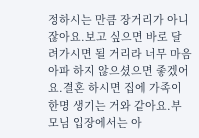정하시는 만큼 장거리가 아니잖아요.보고 싶으면 바로 달려가시면 될 거리라 너무 마음아파 하지 않으셨으면 좋겠어요.결혼 하시면 집에 가족이 한명 생기는 거와 같아요.부모님 입장에서는 아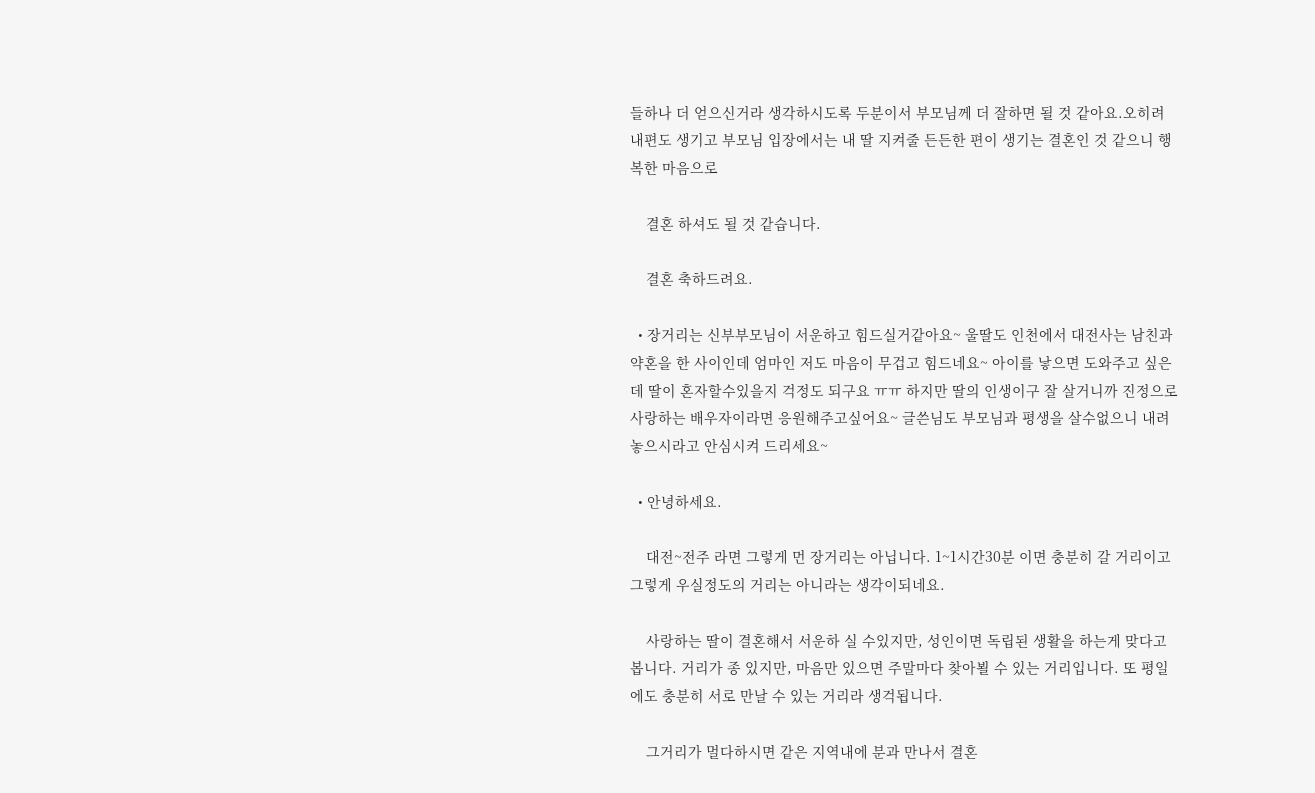들하나 더 얻으신거라 생각하시도록 두분이서 부모님께 더 잘하면 될 것 같아요.오히려 내편도 생기고 부모님 입장에서는 내 딸 지켜줄 든든한 편이 생기는 결혼인 것 같으니 행복한 마음으로

    결혼 하셔도 될 것 같습니다.

    결혼 축하드려요.

  • 장거리는 신부부모님이 서운하고 힘드실거같아요~ 울딸도 인천에서 대전사는 남친과 약혼을 한 사이인데 엄마인 저도 마음이 무겁고 힘드네요~ 아이를 낳으면 도와주고 싶은데 딸이 혼자할수있을지 걱정도 되구요 ㅠㅠ 하지만 딸의 인생이구 잘 살거니까 진정으로 사랑하는 배우자이라면 응원해주고싶어요~ 글쓴님도 부모님과 평생을 살수없으니 내려놓으시라고 안심시켜 드리세요~

  • 안녕하세요.

    대전~전주 라면 그렇게 먼 장거리는 아닙니다. 1~1시간30분 이면 충분히 갈 거리이고 그렇게 우실정도의 거리는 아니라는 생각이되네요.

    사랑하는 딸이 결혼해서 서운하 실 수있지만, 성인이면 독립된 생활을 하는게 맞다고 봅니다. 거리가 종 있지만, 마음만 있으면 주말마다 찾아뵐 수 있는 거리입니다. 또 평일에도 충분히 서로 만날 수 있는 거리라 생걱됩니다.

    그거리가 멀다하시면 같은 지역내에 분과 만나서 결혼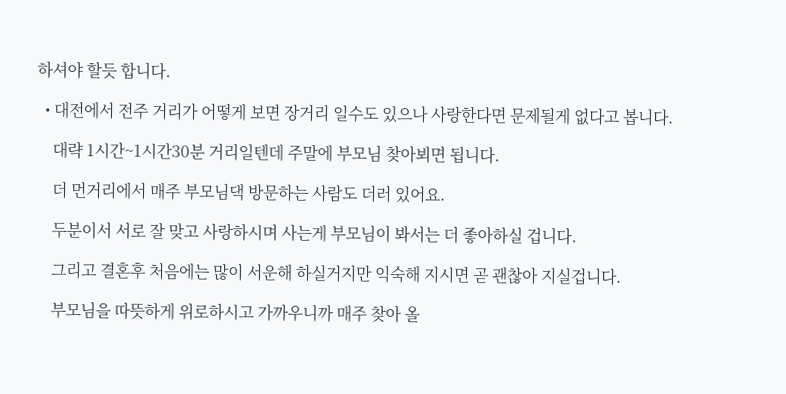하셔야 할듯 합니다.

  • 대전에서 전주 거리가 어떻게 보면 장거리 일수도 있으나 사랑한다면 문제될게 없다고 봅니다.

    대략 1시간~1시간30분 거리일텐데 주말에 부모님 찾아뵈면 됩니다.

    더 먼거리에서 매주 부모님댁 방문하는 사람도 더러 있어요.

    두분이서 서로 잘 맞고 사랑하시며 사는게 부모님이 봐서는 더 좋아하실 겁니다.

    그리고 결혼후 처음에는 많이 서운해 하실거지만 익숙해 지시면 곧 괜찮아 지실겁니다.

    부모님을 따뜻하게 위로하시고 가까우니까 매주 찾아 올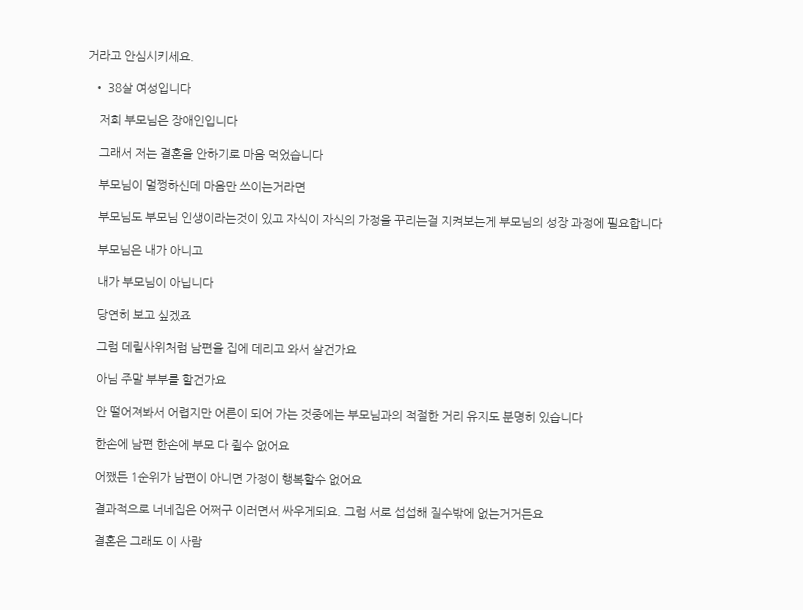거라고 안심시키세요.

  • 38살 여성입니다

    저희 부모님은 장애인입니다

    그래서 저는 결혼을 안하기로 마음 먹었습니다

    부모님이 멀쩡하신데 마음만 쓰이는거라면

    부모님도 부모님 인생이라는것이 있고 자식이 자식의 가정을 꾸리는걸 지켜보는게 부모님의 성장 과정에 필요합니다

    부모님은 내가 아니고

    내가 부모님이 아닙니다

    당연히 보고 싶겠죠

    그럼 데릴사위처럼 남편을 집에 데리고 와서 살건가요

    아님 주말 부부를 할건가요

    안 떨어져봐서 어렵지만 어른이 되어 가는 것중에는 부모님과의 적절한 거리 유지도 분명히 있습니다

    한손에 남편 한손에 부모 다 쥘수 없어요

    어쨌든 1순위가 남편이 아니면 가정이 행복할수 없어요

    결과적으로 너네집은 어쩌구 이러면서 싸우게되요. 그럼 서로 섭섭해 질수밖에 없는거거든요

    결혼은 그래도 이 사람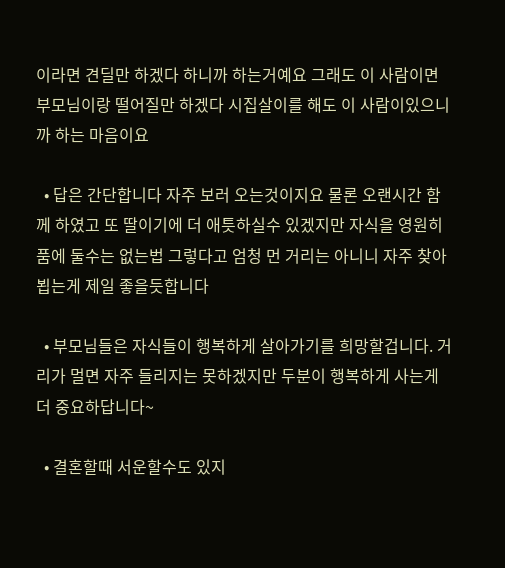이라면 견딜만 하겠다 하니까 하는거예요 그래도 이 사람이면 부모님이랑 떨어질만 하겠다 시집살이를 해도 이 사람이있으니까 하는 마음이요

  • 답은 간단합니다 자주 보러 오는것이지요 물론 오랜시간 함께 하였고 또 딸이기에 더 애틋하실수 있겠지만 자식을 영원히 품에 둘수는 없는법 그렇다고 엄청 먼 거리는 아니니 자주 찾아뵙는게 제일 좋을듯합니다

  • 부모님들은 자식들이 행복하게 살아가기를 희망할겁니다. 거리가 멀면 자주 들리지는 못하겠지만 두분이 행복하게 사는게 더 중요하답니다~

  • 결혼할때 서운할수도 있지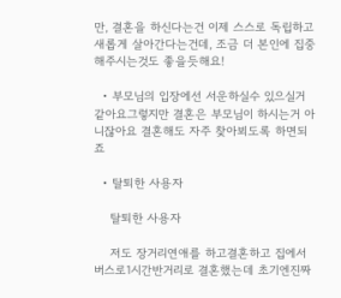만, 결혼을 하신다는건 이제 스스로 독립하고 새롭게 살아간다는건데, 조금 더 본인에 집중해주시는것도 좋을듯해요!

  • 부모님의 입장에선 서운하실수 있으실거 같아요그렇지만 결혼은 부모님이 하시는거 아니잖아요 결혼해도 자주 찾아뵈도록 하면되죠

  • 탈퇴한 사용자

    탈퇴한 사용자

    저도 장거리연애를 하고결혼하고 집에서 버스로1시간반거리로 결혼했는데 초기엔진짜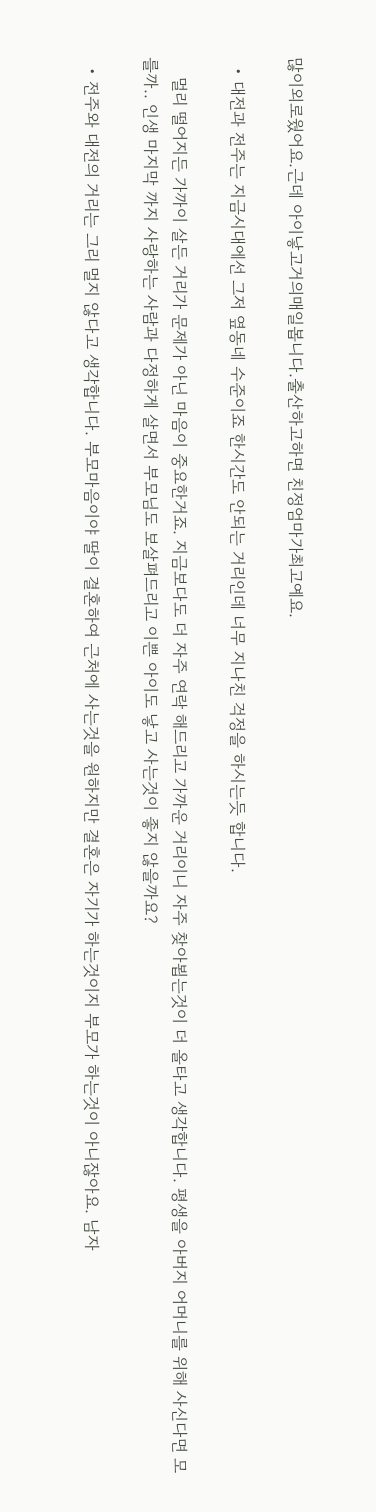많이외로웠어요.근데 아이낳고거의매일봅니다.출산하고하면 친정엄마가최고예요.

  • 대전과 전주는 지금시대에선 그저 옆동네 수준이죠 한시간도 안되는 거리인데 너무 지나친 걱정을 하시는듯 합니다.

    멀리 떨어지든 가까이 살든 거리가 문제가 아닌 마음이 중요한거죠. 지금보다도 더 자주 연락 해드리고 가까운 거리이니 자주 찾아뵙는것이 더 올타고 생각합니다. 평생을 아버지 어머니를 위해 사신다면 모를까.. 인생 마지막 까지 사랑하는 사람과 다정하게 살면서 부모님도 보살펴드리고 이쁜 아이도 낳고 사는것이 좋지 않을까요?

  • 전주와 대전의 거리는 그리 멀지 않다고 생각합니다. 부모마음이야 딸이 결혼하여 근처에 사는것을 원하지만 결혼은 자기가 하는것이지 부모가 하는것이 아니잖아요. 남자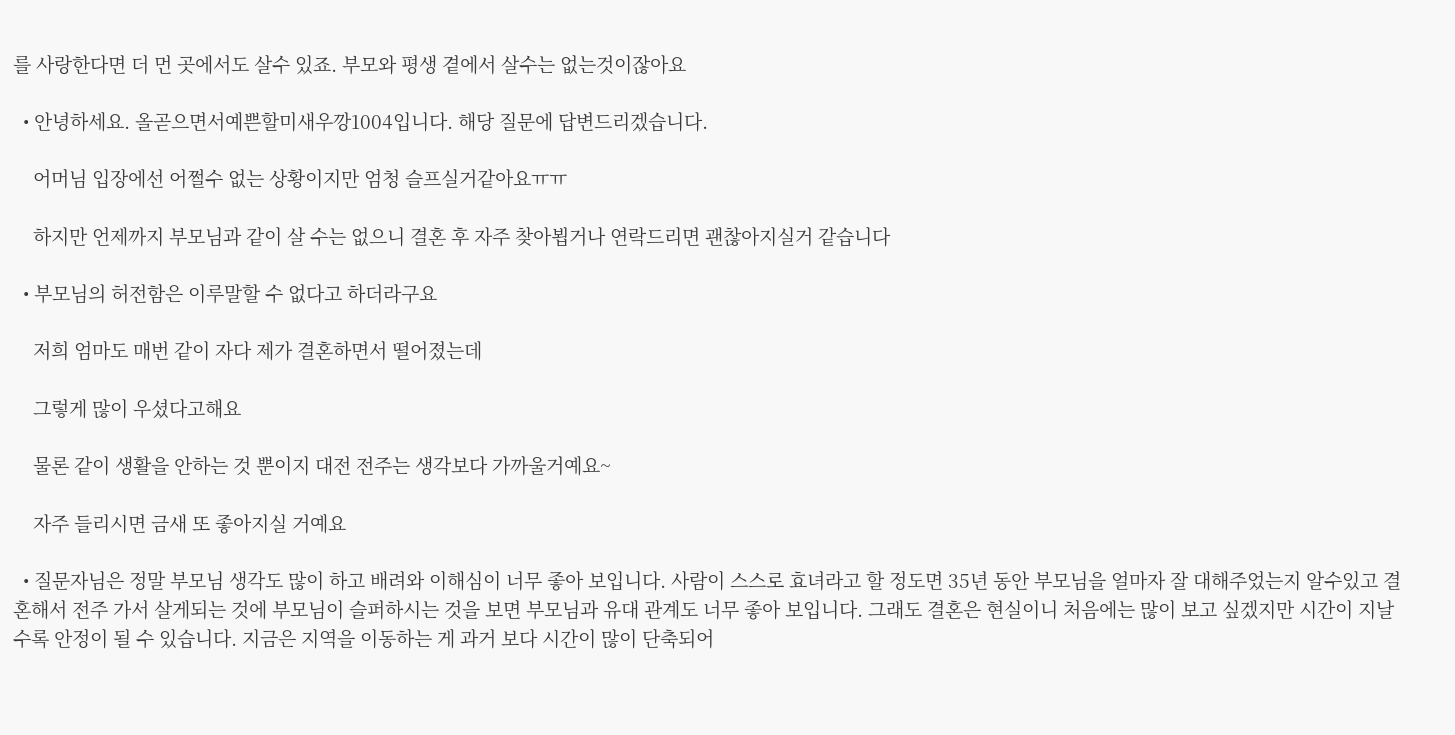를 사랑한다면 더 먼 곳에서도 살수 있죠. 부모와 평생 곁에서 살수는 없는것이잖아요

  • 안녕하세요. 올곧으면서예쁜할미새우깡1004입니다. 해당 질문에 답변드리겠습니다.

    어머님 입장에선 어쩔수 없는 상황이지만 엄청 슬프실거같아요ㅠㅠ

    하지만 언제까지 부모님과 같이 살 수는 없으니 결혼 후 자주 찾아뵙거나 연락드리면 괜찮아지실거 같습니다

  • 부모님의 허전함은 이루말할 수 없다고 하더라구요

    저희 엄마도 매번 같이 자다 제가 결혼하면서 떨어졌는데

    그렇게 많이 우셨다고해요

    물론 같이 생활을 안하는 것 뿐이지 대전 전주는 생각보다 가까울거예요~

    자주 들리시면 금새 또 좋아지실 거예요

  • 질문자님은 정말 부모님 생각도 많이 하고 배려와 이해심이 너무 좋아 보입니다. 사람이 스스로 효녀라고 할 정도면 35년 동안 부모님을 얼마자 잘 대해주었는지 알수있고 결혼해서 전주 가서 살게되는 것에 부모님이 슬퍼하시는 것을 보면 부모님과 유대 관계도 너무 좋아 보입니다. 그래도 결혼은 현실이니 처음에는 많이 보고 싶겠지만 시간이 지날수록 안정이 될 수 있습니다. 지금은 지역을 이동하는 게 과거 보다 시간이 많이 단축되어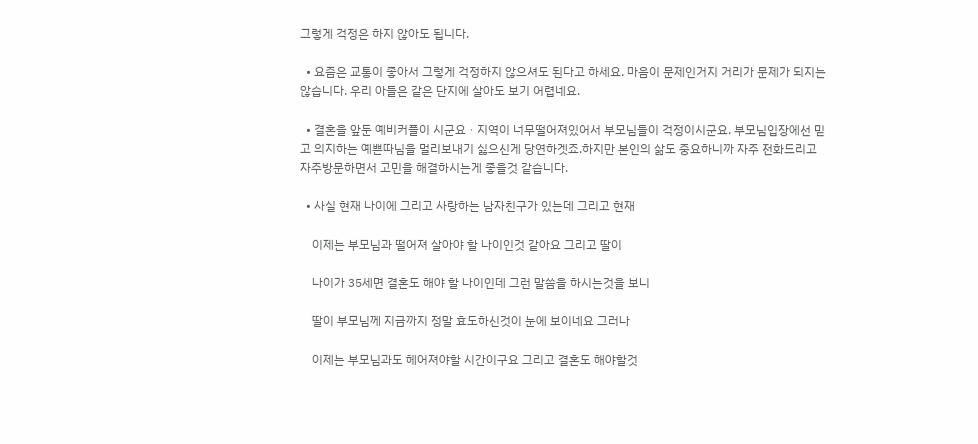그렇게 걱정은 하지 않아도 됩니다.

  • 요즘은 교통이 좋아서 그렇게 걱정하지 않으셔도 된다고 하세요. 마음이 문제인거지 거리가 문제가 되지는 않습니다. 우리 아들은 같은 단지에 살아도 보기 어렵네요.

  • 결혼을 앞둔 예비커플이 시군요ㆍ지역이 너무떨어져있어서 부모님들이 걱정이시군요. 부모님입장에선 믿고 의지하는 예쁜따님을 멀리보내기 싫으신게 당연하겟죠.하지만 본인의 삶도 중요하니까 자주 전화드리고 자주방문하면서 고민을 해결하시는게 좋을것 같습니다.

  • 사실 현재 나이에 그리고 사랑하는 남자친구가 있는데 그리고 현재

    이제는 부모님과 떨어져 살아야 할 나이인것 같아요 그리고 딸이

    나이가 35세면 결혼도 해야 할 나이인데 그런 말씀을 하시는것을 보니

    딸이 부모님께 지금까지 정말 효도하신것이 눈에 보이네요 그러나

    이제는 부모님과도 헤어져야할 시간이구요 그리고 결혼도 해야할것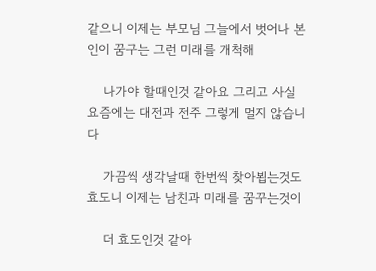같으니 이제는 부모님 그늘에서 벗어나 본인이 꿈구는 그런 미래를 개척해

    나가야 할때인것 같아요 그리고 사실 요즘에는 대전과 전주 그렇게 멀지 않습니다

    가끔씩 생각날때 한번씩 찾아뵙는것도 효도니 이제는 남친과 미래를 꿈꾸는것이

    더 효도인것 같아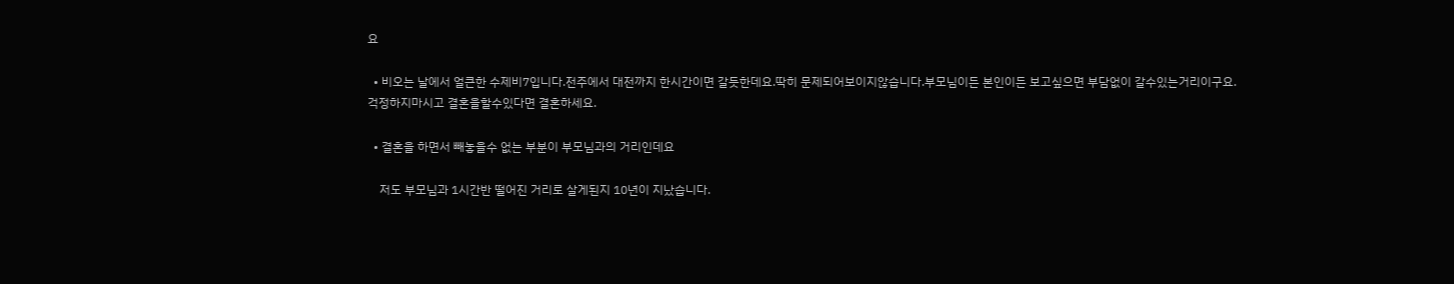요

  • 비오는 날에서 얼큰한 수제비7입니다.전주에서 대전까지 한시간이면 갈듯한데요.딱히 문제되어보이지않습니다.부모님이든 본인이든 보고싶으면 부담없이 갈수있는거리이구요.걱정하지마시고 결혼을할수있다면 결혼하세요.

  • 결혼을 하면서 빼놓을수 없는 부분이 부모님과의 거리인데요

    저도 부모님과 1시간반 떨어진 거리로 살게된지 10년이 지났습니다.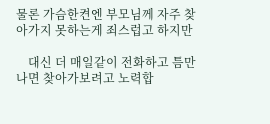물론 가슴한켠엔 부모님께 자주 찾아가지 못하는게 죄스럽고 하지만

    대신 더 매일같이 전화하고 틈만나면 찾아가보려고 노력합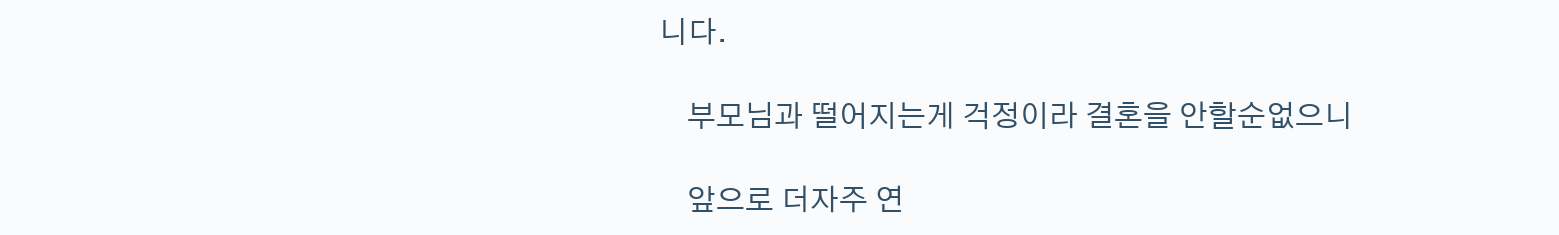니다.

    부모님과 떨어지는게 걱정이라 결혼을 안할순없으니

    앞으로 더자주 연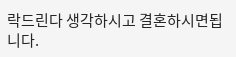락드린다 생각하시고 결혼하시면됩니다.